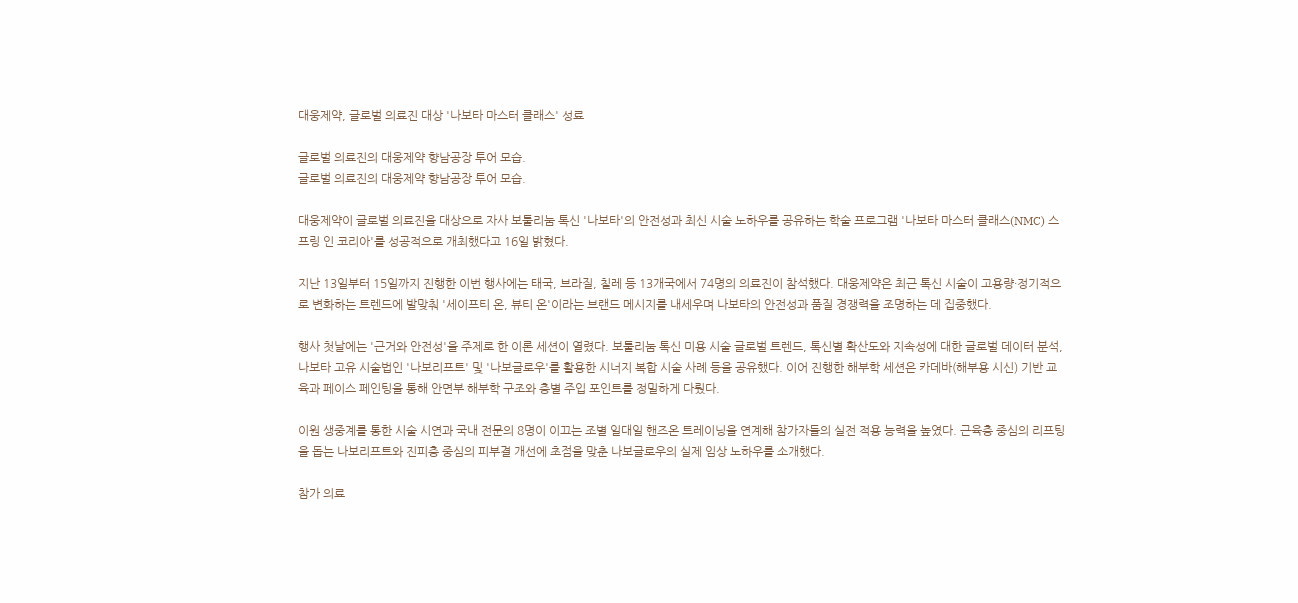대웅제약, 글로벌 의료진 대상 '나보타 마스터 클래스' 성료

글로벌 의료진의 대웅제약 향남공장 투어 모습.
글로벌 의료진의 대웅제약 향남공장 투어 모습.

대웅제약이 글로벌 의료진을 대상으로 자사 보툴리눔 톡신 '나보타'의 안전성과 최신 시술 노하우를 공유하는 학술 프로그램 '나보타 마스터 클래스(NMC) 스프링 인 코리아'를 성공적으로 개최했다고 16일 밝혔다.

지난 13일부터 15일까지 진행한 이번 행사에는 태국, 브라질, 칠레 등 13개국에서 74명의 의료진이 참석했다. 대웅제약은 최근 톡신 시술이 고용량·정기적으로 변화하는 트렌드에 발맞춰 '세이프티 온, 뷰티 온'이라는 브랜드 메시지를 내세우며 나보타의 안전성과 품질 경쟁력을 조명하는 데 집중했다.

행사 첫날에는 '근거와 안전성'을 주제로 한 이론 세션이 열렸다. 보툴리눔 톡신 미용 시술 글로벌 트렌드, 톡신별 확산도와 지속성에 대한 글로벌 데이터 분석, 나보타 고유 시술법인 '나보리프트' 및 '나보글로우'를 활용한 시너지 복합 시술 사례 등을 공유했다. 이어 진행한 해부학 세션은 카데바(해부용 시신) 기반 교육과 페이스 페인팅을 통해 안면부 해부학 구조와 층별 주입 포인트를 정밀하게 다뤘다.

이원 생중계를 통한 시술 시연과 국내 전문의 8명이 이끄는 조별 일대일 핸즈온 트레이닝을 연계해 참가자들의 실전 적용 능력을 높였다. 근육층 중심의 리프팅을 돕는 나보리프트와 진피층 중심의 피부결 개선에 초점을 맞춘 나보글로우의 실제 임상 노하우를 소개했다.

참가 의료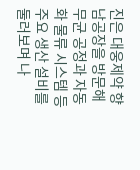진은 대웅제약 향남공장을 방문해 무균 공정과 자동화 물류 시스템 등 주요 생산 설비를 둘러보며 나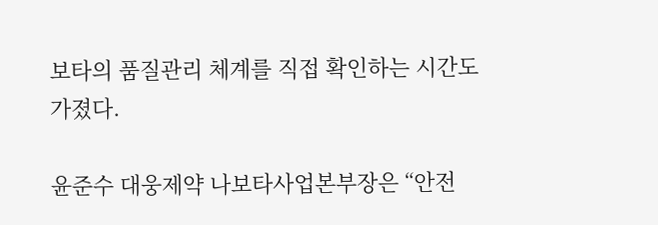보타의 품질관리 체계를 직접 확인하는 시간도 가졌다.

윤준수 대웅제약 나보타사업본부장은 “안전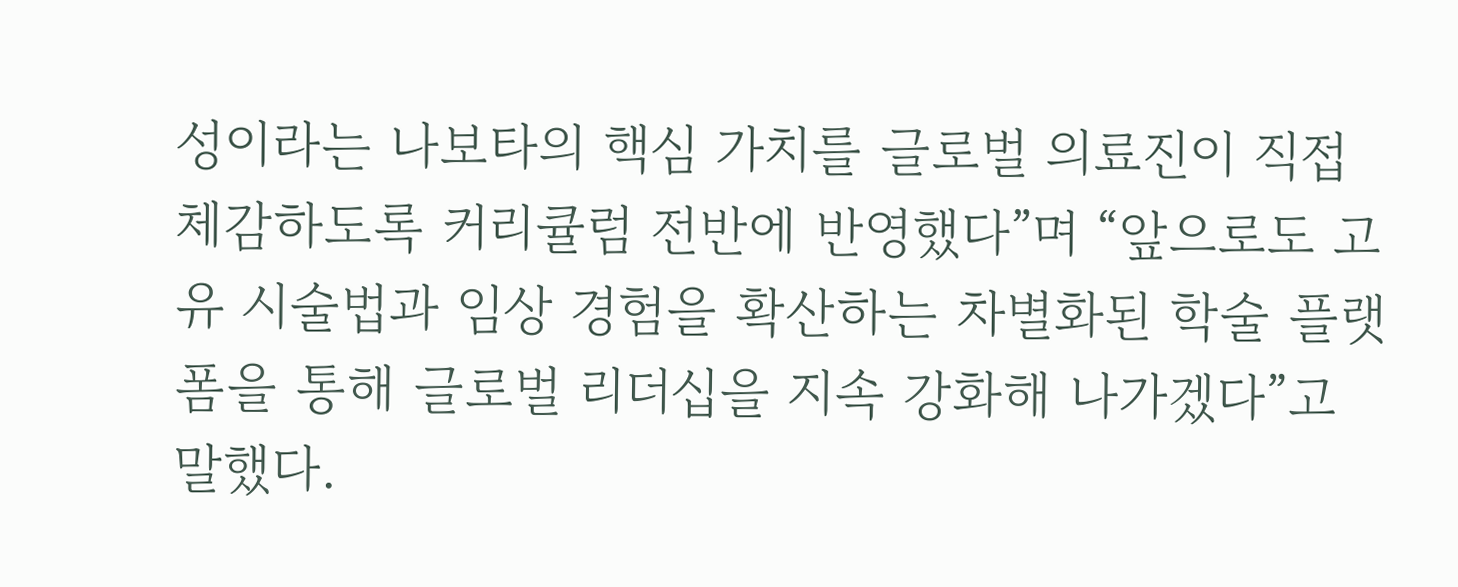성이라는 나보타의 핵심 가치를 글로벌 의료진이 직접 체감하도록 커리큘럼 전반에 반영했다”며 “앞으로도 고유 시술법과 임상 경험을 확산하는 차별화된 학술 플랫폼을 통해 글로벌 리더십을 지속 강화해 나가겠다”고 말했다.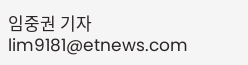임중권 기자 lim9181@etnews.com